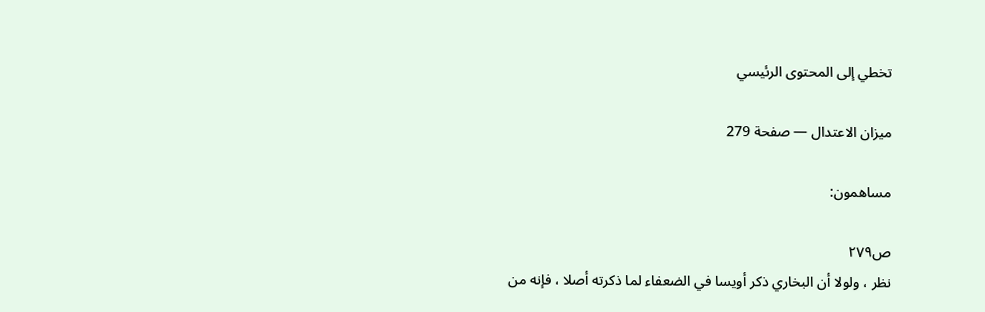تخطي إلى المحتوى الرئيسي

ميزان الاعتدال — صفحة 279

مساهمون:

ص٢٧٩
نظر ، ولولا أن البخاري ذكر أويسا في الضعفاء لما ذكرته أصلا ، فإنه من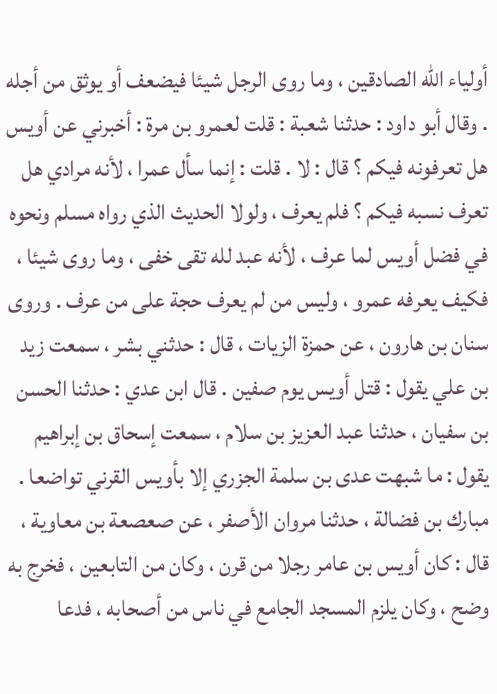أولياء الله الصادقين ، وما روى الرجل شيئا فيضعف أو يوثق من أجله . وقال أبو داود : حدثنا شعبة : قلت لعمرو بن مرة : أخبرني عن أويس هل تعرفونه فيكم ؟ قال : لا . قلت : إنما سأل عمرا ، لأنه مرادي هل تعرف نسبه فيكم ؟ فلم يعرف ، ولولا الحديث الذي رواه مسلم ونحوه في فضل أويس لما عرف ، لأنه عبد لله تقى خفى ، وما روى شيئا ، فكيف يعرفه عمرو ، وليس من لم يعرف حجة على من عرف . وروى سنان بن هارون ، عن حمزة الزيات ، قال : حدثني بشر ، سمعت زيد بن علي يقول : قتل أويس يوم صفين . قال ابن عدي : حدثنا الحسن بن سفيان ، حدثنا عبد العزيز بن سلام ، سمعت إسحاق بن إبراهيم يقول : ما شبهت عدى بن سلمة الجزري إلا بأويس القرني تواضعا . مبارك بن فضالة ، حدثنا مروان الأصفر ، عن صعصعة بن معاوية ، قال : كان أويس بن عامر رجلا من قرن ، وكان من التابعين ، فخرج به وضح ، وكان يلزم المسجد الجامع في ناس من أصحابه ، فدعا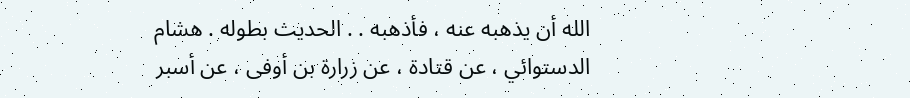الله أن يذهبه عنه ، فأذهبه . . الحديث بطوله . هشام الدستوائي ، عن قتادة ، عن زرارة بن أوفى ، عن أسبر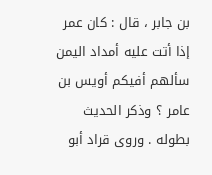بن جابر ، قال : كان عمر إذا أتت عليه أمداد اليمن سألهم أفيكم أويس بن عامر ؟ وذكر الحديث بطوله . وروى قراد أبو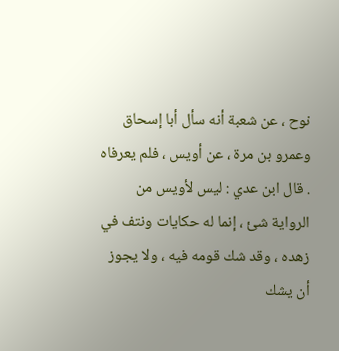نوح ، عن شعبة أنه سأل أبا إسحاق وعمرو بن مرة ، عن أويس ، فلم يعرفاه . قال ابن عدي : ليس لأويس من الرواية شئ ، إنما له حكايات ونتف في زهده ، وقد شك قومه فيه ، ولا يجوز أن يشك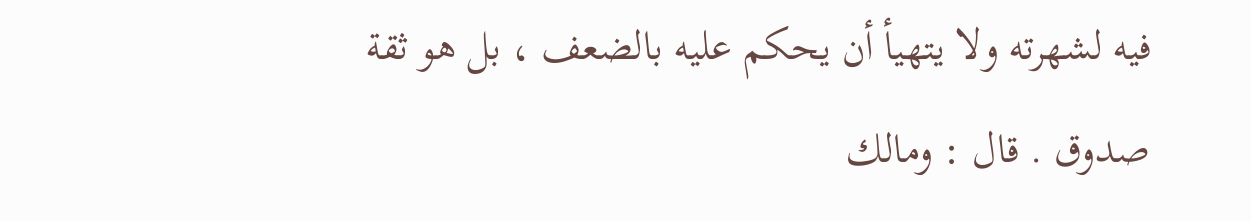فيه لشهرته ولا يتهيأ أن يحكم عليه بالضعف ، بل هو ثقة صدوق . قال : ومالك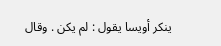ينكر أويسا يقول : لم يكن . وقال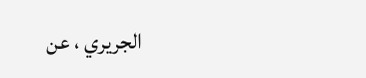الجريري ، عن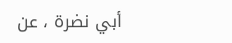أبي نضرة ، عن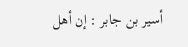أسير بن جابر : إن أهل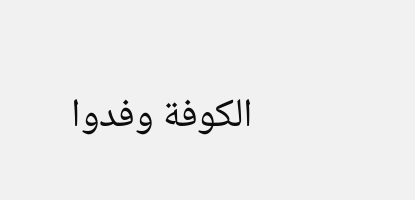الكوفة وفدوا